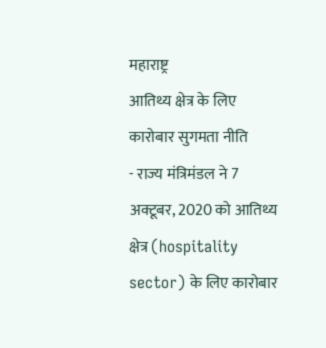महाराष्ट्र
आतिथ्य क्षेत्र के लिए कारोबार सुगमता नीति
- राज्य मंत्रिमंडल ने 7 अक्टूबर, 2020 को आतिथ्य क्षेत्र (hospitality sector) के लिए कारोबार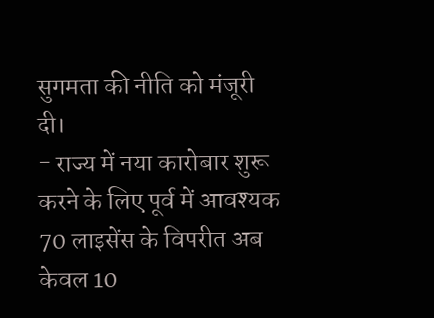सुगमता की नीति को मंजूरी दी।
- राज्य में नया कारोबार शुरू करने के लिए पूर्व में आवश्यक 70 लाइसेंस के विपरीत अब केवल 10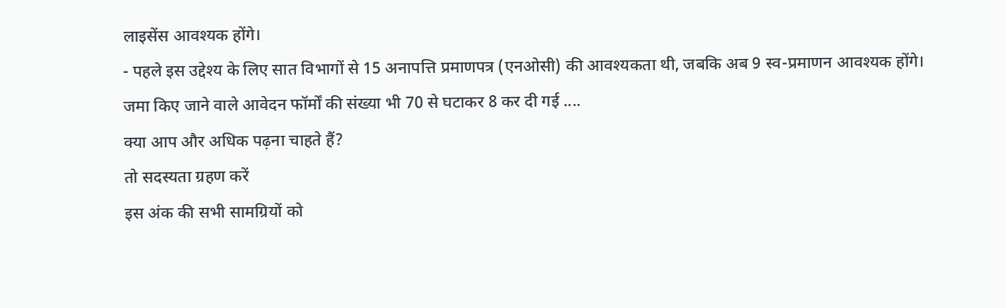लाइसेंस आवश्यक होंगे।
- पहले इस उद्देश्य के लिए सात विभागों से 15 अनापत्ति प्रमाणपत्र (एनओसी) की आवश्यकता थी, जबकि अब 9 स्व-प्रमाणन आवश्यक होंगे। जमा किए जाने वाले आवेदन फॉर्मों की संख्या भी 70 से घटाकर 8 कर दी गई ....
क्या आप और अधिक पढ़ना चाहते हैं?
तो सदस्यता ग्रहण करें
इस अंक की सभी सामग्रियों को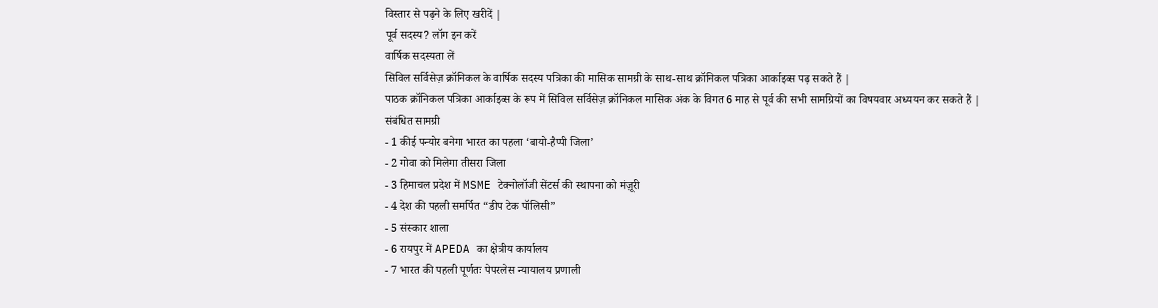विस्तार से पढ़ने के लिए खरीदें |
पूर्व सदस्य? लॉग इन करें
वार्षिक सदस्यता लें
सिविल सर्विसेज़ क्रॉनिकल के वार्षिक सदस्य पत्रिका की मासिक सामग्री के साथ-साथ क्रॉनिकल पत्रिका आर्काइव्स पढ़ सकते हैं |
पाठक क्रॉनिकल पत्रिका आर्काइव्स के रूप में सिविल सर्विसेज़ क्रॉनिकल मासिक अंक के विगत 6 माह से पूर्व की सभी सामग्रियों का विषयवार अध्ययन कर सकते हैं |
संबंधित सामग्री
- 1 कीई पन्योर बनेगा भारत का पहला ‘बायो-हैप्पी जिला’
- 2 गोवा को मिलेगा तीसरा जिला
- 3 हिमाचल प्रदेश में MSME टेक्नोलॉजी सेंटर्स की स्थापना को मंज़ूरी
- 4 देश की पहली समर्पित “डीप टेक पॉलिसी”
- 5 संस्कार शाला
- 6 रायपुर में APEDA का क्षेत्रीय कार्यालय
- 7 भारत की पहली पूर्णतः पेपरलेस न्यायालय प्रणाली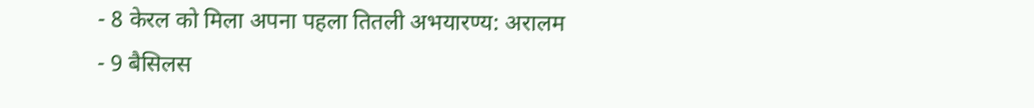- 8 केरल को मिला अपना पहला तितली अभयारण्य: अरालम
- 9 बैसिलस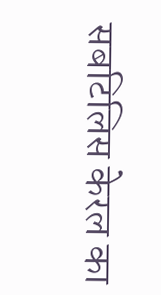सबटिलिस केरल का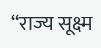“राज्य सूक्ष्म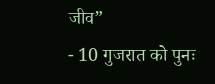जीव”
- 10 गुजरात को पुनः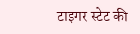टाइगर स्टेट की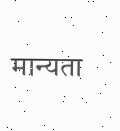मान्यता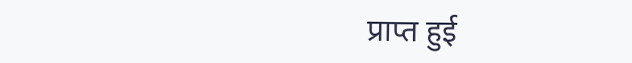प्राप्त हुई